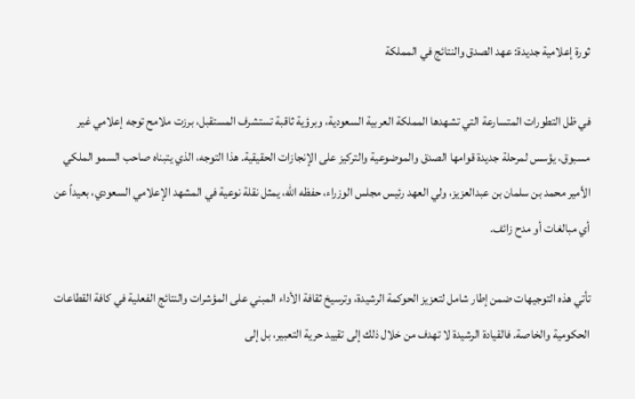ثورة إعلامية جديدة: عهد الصدق والنتائج في المملكة

في ظل التطورات المتسارعة التي تشهدها المملكة العربية السعودية، وبرؤية ثاقبة تستشرف المستقبل، برزت ملامح توجه إعلامي غير مسبوق، يؤسس لمرحلة جديدة قوامها الصدق والموضوعية والتركيز على الإنجازات الحقيقية. هذا التوجه، الذي يتبناه صاحب السمو الملكي الأمير محمد بن سلمان بن عبدالعزيز، ولي العهد رئيس مجلس الوزراء، حفظه الله، يمثل نقلة نوعية في المشهد الإعلامي السعودي، بعيداً عن أي مبالغات أو مدح زائف.

تأتي هذه التوجيهات ضمن إطار شامل لتعزيز الحوكمة الرشيدة، وترسيخ ثقافة الأداء المبني على المؤشرات والنتائج الفعلية في كافة القطاعات الحكومية والخاصة. فالقيادة الرشيدة لا تهدف من خلال ذلك إلى تقييد حرية التعبير، بل إلى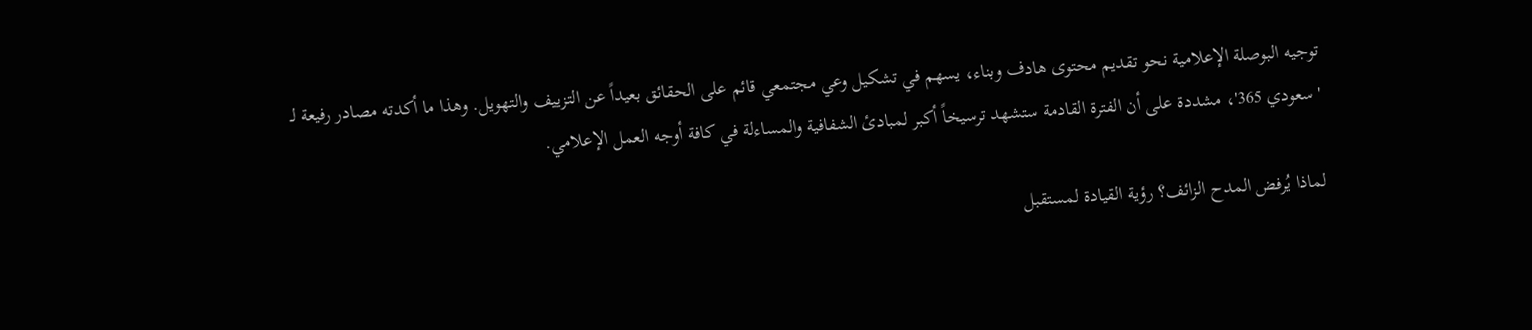توجيه البوصلة الإعلامية نحو تقديم محتوى هادف وبناء، يسهم في تشكيل وعي مجتمعي قائم على الحقائق بعيداً عن التزييف والتهويل. وهذا ما أكدته مصادر رفيعة لـ 'سعودي 365'، مشددة على أن الفترة القادمة ستشهد ترسيخاً أكبر لمبادئ الشفافية والمساءلة في كافة أوجه العمل الإعلامي.

لماذا يُرفض المدح الزائف؟ رؤية القيادة لمستقبل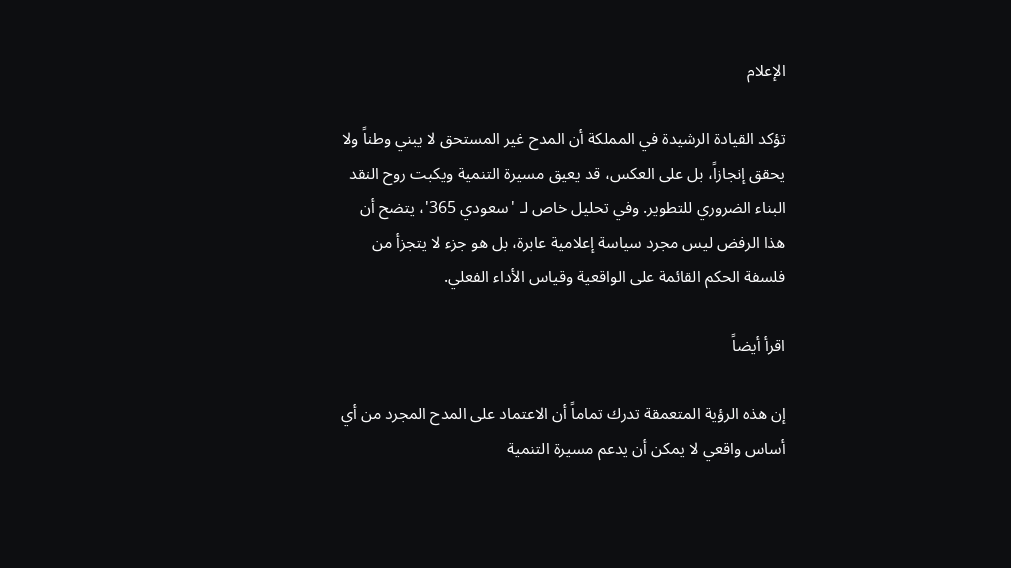الإعلام

تؤكد القيادة الرشيدة في المملكة أن المدح غير المستحق لا يبني وطناً ولا يحقق إنجازاً، بل على العكس، قد يعيق مسيرة التنمية ويكبت روح النقد البناء الضروري للتطوير. وفي تحليل خاص لـ 'سعودي 365'، يتضح أن هذا الرفض ليس مجرد سياسة إعلامية عابرة، بل هو جزء لا يتجزأ من فلسفة الحكم القائمة على الواقعية وقياس الأداء الفعلي.

اقرأ أيضاً

إن هذه الرؤية المتعمقة تدرك تماماً أن الاعتماد على المدح المجرد من أي أساس واقعي لا يمكن أن يدعم مسيرة التنمية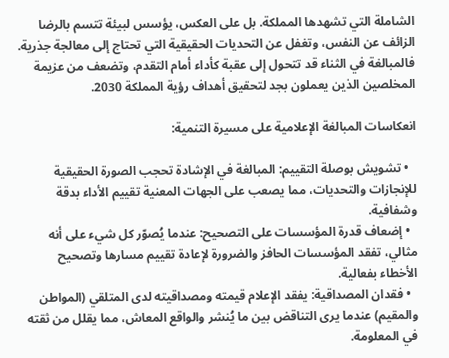الشاملة التي تشهدها المملكة. بل على العكس، يؤسس لبيئة تتسم بالرضا الزائف عن النفس، وتغفل عن التحديات الحقيقية التي تحتاج إلى معالجة جذرية. فالمبالغة في الثناء قد تتحول إلى عقبة كأداء أمام التقدم، وتضعف من عزيمة المخلصين الذين يعملون بجد لتحقيق أهداف رؤية المملكة 2030.

انعكاسات المبالغة الإعلامية على مسيرة التنمية:

  • تشويش بوصلة التقييم: المبالغة في الإشادة تحجب الصورة الحقيقية للإنجازات والتحديات، مما يصعب على الجهات المعنية تقييم الأداء بدقة وشفافية.
  • إضعاف قدرة المؤسسات على التصحيح: عندما يُصوّر كل شيء على أنه مثالي، تفقد المؤسسات الحافز والضرورة لإعادة تقييم مسارها وتصحيح الأخطاء بفعالية.
  • فقدان المصداقية: يفقد الإعلام قيمته ومصداقيته لدى المتلقي (المواطن والمقيم) عندما يرى التناقض بين ما يُنشر والواقع المعاش، مما يقلل من ثقته في المعلومة.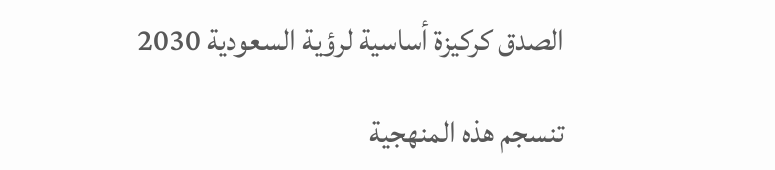الصدق كركيزة أساسية لرؤية السعودية 2030

تنسجم هذه المنهجية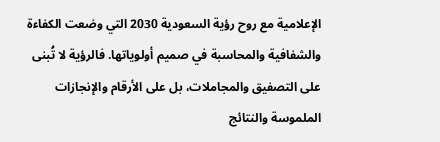الإعلامية مع روح رؤية السعودية 2030 التي وضعت الكفاءة والشفافية والمحاسبة في صميم أولوياتها. فالرؤية لا تُبنى على التصفيق والمجاملات، بل على الأرقام والإنجازات الملموسة والنتائج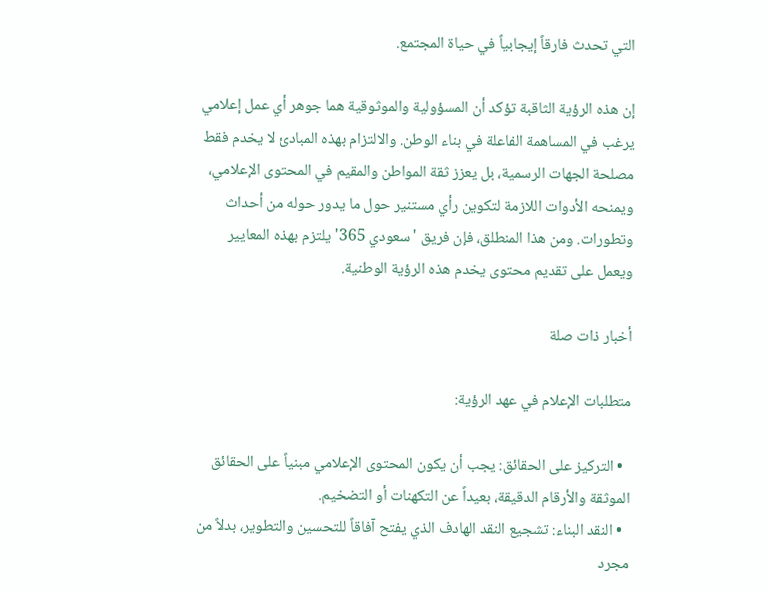التي تحدث فارقاً إيجابياً في حياة المجتمع.

إن هذه الرؤية الثاقبة تؤكد أن المسؤولية والموثوقية هما جوهر أي عمل إعلامي يرغب في المساهمة الفاعلة في بناء الوطن. والالتزام بهذه المبادئ لا يخدم فقط مصلحة الجهات الرسمية، بل يعزز ثقة المواطن والمقيم في المحتوى الإعلامي، ويمنحه الأدوات اللازمة لتكوين رأي مستنير حول ما يدور حوله من أحداث وتطورات. ومن هذا المنطلق، فإن فريق 'سعودي 365' يلتزم بهذه المعايير ويعمل على تقديم محتوى يخدم هذه الرؤية الوطنية.

أخبار ذات صلة

متطلبات الإعلام في عهد الرؤية:

  • التركيز على الحقائق: يجب أن يكون المحتوى الإعلامي مبنياً على الحقائق الموثقة والأرقام الدقيقة، بعيداً عن التكهنات أو التضخيم.
  • النقد البناء: تشجيع النقد الهادف الذي يفتح آفاقاً للتحسين والتطوير، بدلاً من مجرد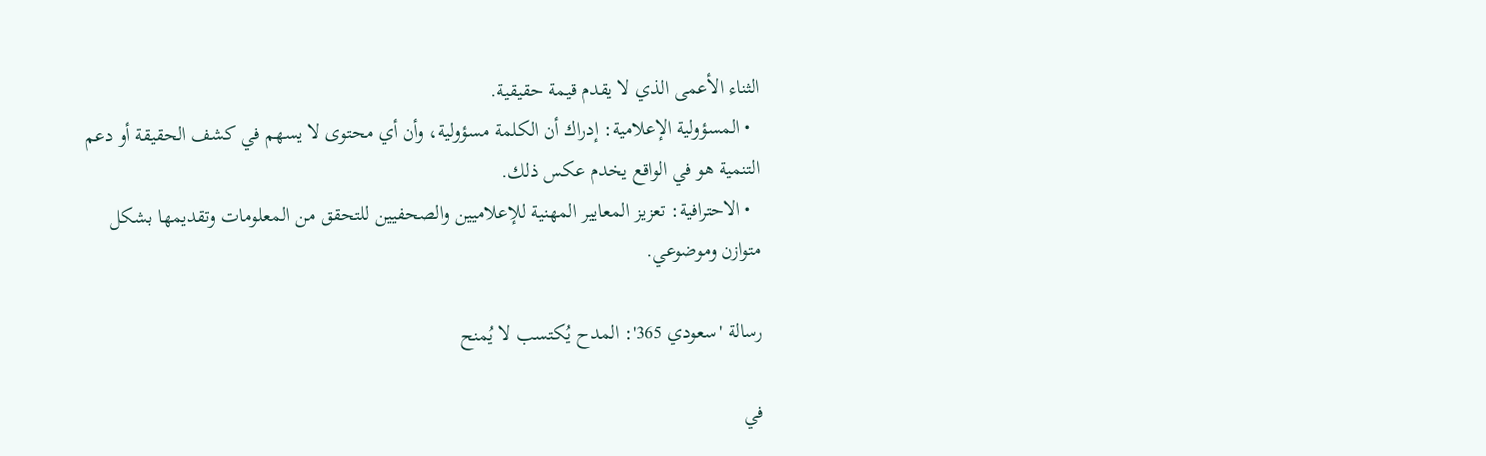الثناء الأعمى الذي لا يقدم قيمة حقيقية.
  • المسؤولية الإعلامية: إدراك أن الكلمة مسؤولية، وأن أي محتوى لا يسهم في كشف الحقيقة أو دعم التنمية هو في الواقع يخدم عكس ذلك.
  • الاحترافية: تعزيز المعايير المهنية للإعلاميين والصحفيين للتحقق من المعلومات وتقديمها بشكل متوازن وموضوعي.

رسالة 'سعودي 365': المدح يُكتسب لا يُمنح

في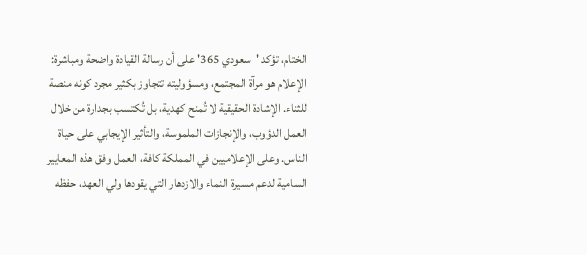الختام، تؤكد 'سعودي 365' على أن رسالة القيادة واضحة ومباشرة: الإعلام هو مرآة المجتمع، ومسؤوليته تتجاوز بكثير مجرد كونه منصة للثناء. الإشادة الحقيقية لا تُمنح كهدية، بل تُكتسب بجدارة من خلال العمل الدؤوب، والإنجازات الملموسة، والتأثير الإيجابي على حياة الناس. وعلى الإعلاميين في المملكة كافة، العمل وفق هذه المعايير السامية لدعم مسيرة النماء والازدهار التي يقودها ولي العهد، حفظه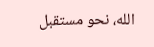الله، نحو مستقبل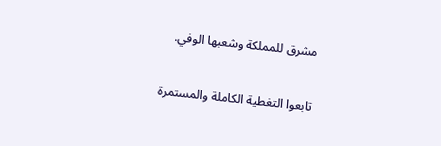مشرق للمملكة وشعبها الوفي.

تابعوا التغطية الكاملة والمستمرة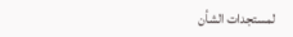لمستجدات الشأن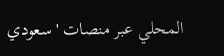المحلي عبر منصات 'سعودي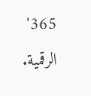365' الرقمية.